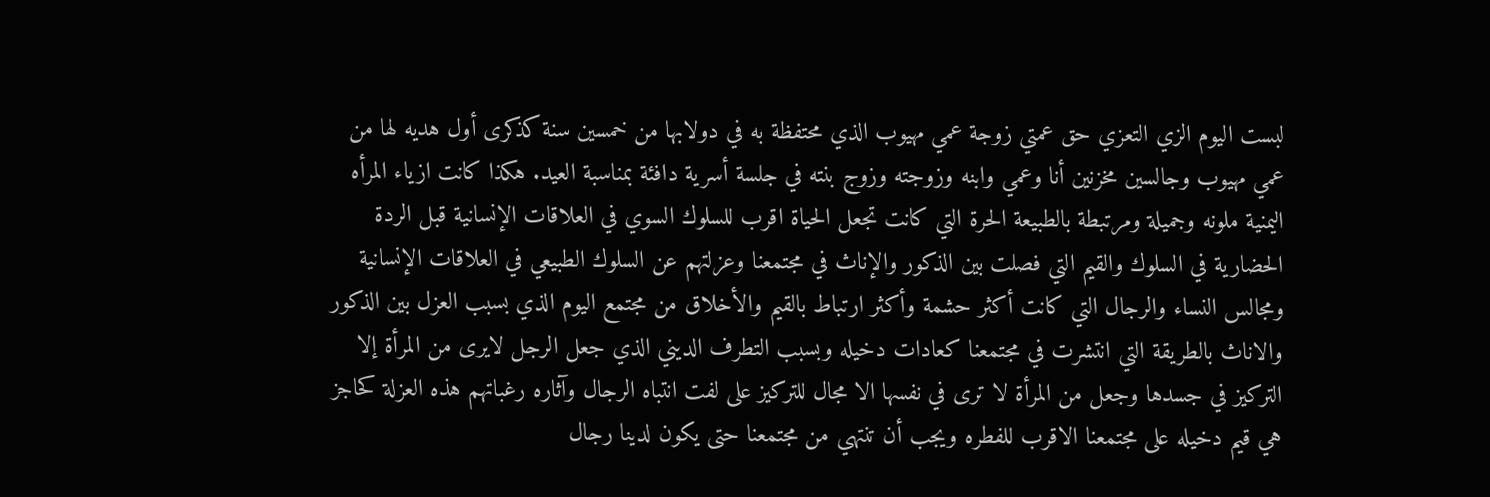لبست اليوم الزي التعزي حق عمتي زوجة عمي مهيوب الذي محتفظة به في دولابها من خمسين سنة كذكرى أول هديه لها من عمي مهيوب وجالسين مخزنين أنا وعمي وابنه وزوجته وزوج بنته في جلسة أسرية دافئة بمناسبة العيد. هكذا كانت ازياء المرأه اليمنية ملونه وجميلة ومرتبطة بالطبيعة الحرة التي كانت تجعل الحياة اقرب للسلوك السوي في العلاقات الإنسانية قبل الردة الحضارية في السلوك والقيم التي فصلت بين الذكور والإناث في مجتمعنا وعزلتهم عن السلوك الطبيعي في العلاقات الإنسانية ومجالس النساء والرجال التي كانت أكثر حشمة وأكثر ارتباط بالقيم والأخلاق من مجتمع اليوم الذي بسبب العزل بين الذكور والاناث بالطريقة التي انتشرت في مجتمعنا كعادات دخيله وبسبب التطرف الديني الذي جعل الرجل لايرى من المرأة إلا التركيز في جسدها وجعل من المرأة لا ترى في نفسها الا مجال للتركيز على لفت انتباه الرجال وآثاره رغباتهم هذه العزلة كحاجز هي قيم دخيله على مجتمعنا الاقرب للفطره ويجب أن تنتهي من مجتمعنا حتى يكون لدينا رجال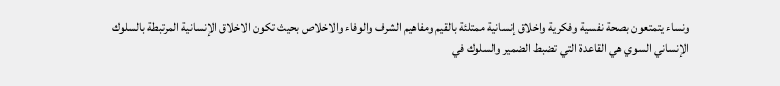ونساء يتمتعون بصحة نفسية وفكرية واخلاق إنسانية ممتلئة بالقيم ومفاهيم الشرف والوفاء والاخلاص بحيث تكون الاخلاق الإنسانية المرتبطة بالسلوك الإنساني السوي هي القاعدة التي تضبط الضمير والسلوك في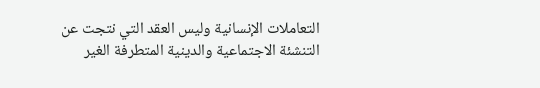التعاملات الإنسانية وليس العقد التي نتجت عن التنشئة الاجتماعية والدينية المتطرفة الغير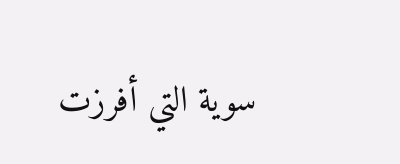سوية التي أفرزت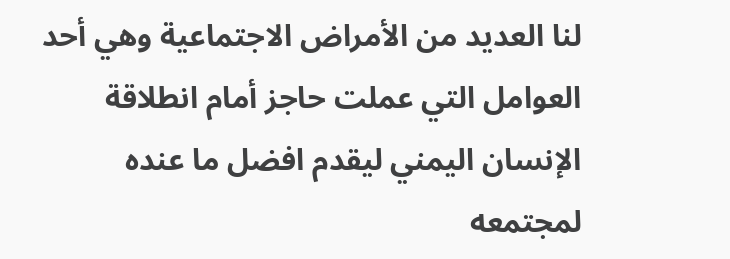لنا العديد من الأمراض الاجتماعية وهي أحد العوامل التي عملت حاجز أمام انطلاقة الإنسان اليمني ليقدم افضل ما عنده لمجتمعه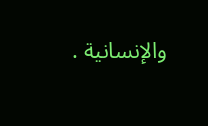والإنسانية .